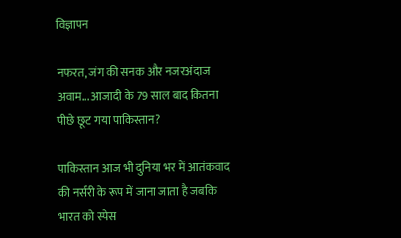विज्ञापन

नफरत, जंग की सनक और नजरअंदाज अवाम... आजादी के 79 साल बाद कितना पीछे छूट गया पाकिस्तान?

पाकिस्तान आज भी दुनिया भर में आतंकवाद की नर्सरी के रूप में जाना जाता है जबकि भारत को स्पेस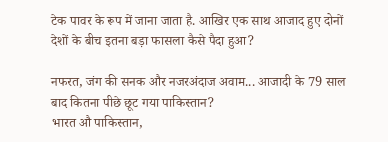टेक पावर के रूप में जाना जाता है. आखिर एक साथ आजाद हुए दोनों देशों के बीच इतना बड़ा फासला कैसे पैदा हुआ?

नफरत, जंग की सनक और नजरअंदाज अवाम... आजादी के 79 साल बाद कितना पीछे छूट गया पाकिस्तान?
भारत औ पाकिस्तान,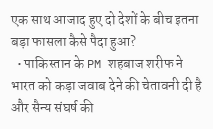एक साथ आजाद हुए दो देशों के बीच इतना बड़ा फासला कैसे पैदा हुआ?
  • पाकिस्तान के PM शहबाज शरीफ ने भारत को कड़ा जवाब देने की चेतावनी दी है और सैन्य संघर्ष की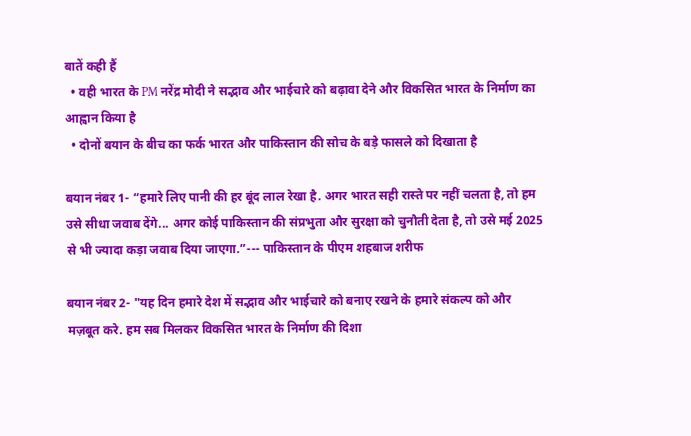बातें कही हैं
  • वही भारत के PM नरेंद्र मोदी ने सद्भाव और भाईचारे को बढ़ावा देने और विकसित भारत के निर्माण का आह्वान किया है
  • दोनों बयान के बीच का फर्क भारत और पाकिस्तान की सोच के बड़े फासले को दिखाता है

बयान नंबर 1- “हमारे लिए पानी की हर बूंद लाल रेखा है. अगर भारत सही रास्ते पर नहीं चलता है, तो हम उसे सीधा जवाब देंगे... अगर कोई पाकिस्तान की संप्रभुता और सुरक्षा को चुनौती देता है, तो उसे मई 2025 से भी ज्यादा कड़ा जवाब दिया जाएगा.”--- पाकिस्तान के पीएम शहबाज शरीफ

बयान नंबर 2- "यह दिन हमारे देश में सद्भाव और भाईचारे को बनाए रखने के हमारे संकल्प को और मज़बूत करे. हम सब मिलकर विकसित भारत के निर्माण की दिशा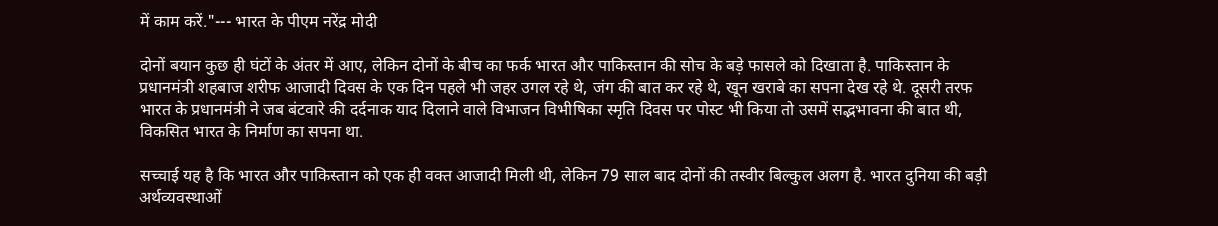में काम करें."--- भारत के पीएम नरेंद्र मोदी

दोनों बयान कुछ ही घंटों के अंतर में आए, लेकिन दोनों के बीच का फर्क भारत और पाकिस्तान की सोच के बड़े फासले को दिखाता है. पाकिस्तान के प्रधानमंत्री शहबाज शरीफ आजादी दिवस के एक दिन पहले भी जहर उगल रहे थे, जंग की बात कर रहे थे, खून खराबे का सपना देख रहे थे. दूसरी तरफ भारत के प्रधानमंत्री ने जब बंटवारे की दर्दनाक याद दिलाने वाले विभाजन विभीषिका स्मृति दिवस पर पोस्ट भी किया तो उसमें सद्भभावना की बात थी, विकसित भारत के निर्माण का सपना था.

सच्चाई यह है कि भारत और पाकिस्तान को एक ही वक्त आजादी मिली थी, लेकिन 79 साल बाद दोनों की तस्वीर बिल्कुल अलग है. भारत दुनिया की बड़ी अर्थव्यवस्थाओं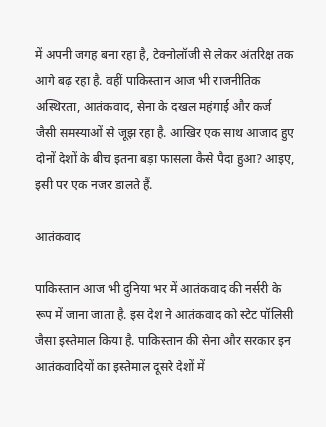में अपनी जगह बना रहा है, टेक्नोलॉजी से लेकर अंतरिक्ष तक आगे बढ़ रहा है. वहीं पाकिस्तान आज भी राजनीतिक अस्थिरता, आतंकवाद, सेना के दखल महंगाई और कर्ज जैसी समस्याओं से जूझ रहा है. आखिर एक साथ आजाद हुए दोनों देशों के बीच इतना बड़ा फासला कैसे पैदा हुआ? आइए, इसी पर एक नजर डालते हैं.

आतंकवाद

पाकिस्तान आज भी दुनिया भर में आतंकवाद की नर्सरी के रूप में जाना जाता है. इस देश ने आतंकवाद को स्टेट पॉलिसी जैसा इस्तेमाल किया है. पाकिस्तान की सेना और सरकार इन आतंकवादियों का इस्तेमाल दूसरे देशों में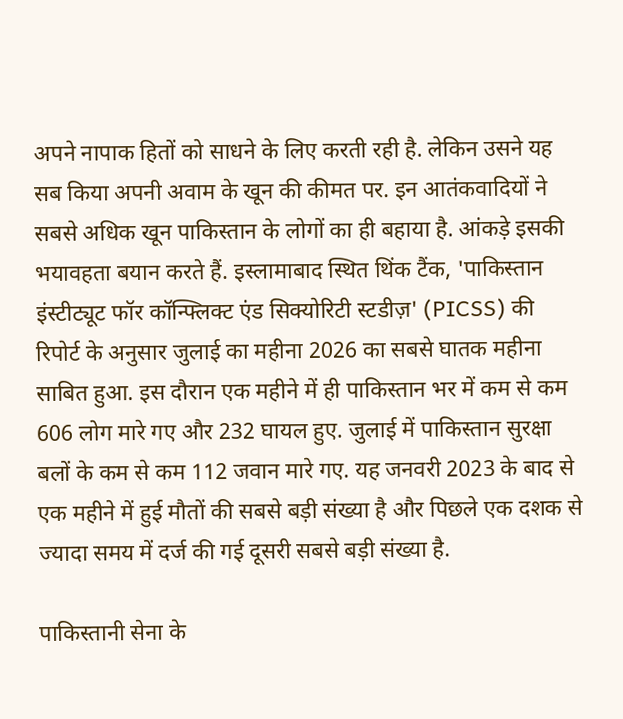अपने नापाक हितों को साधने के लिए करती रही है. लेकिन उसने यह सब किया अपनी अवाम के खून की कीमत पर. इन आतंकवादियों ने सबसे अधिक खून पाकिस्तान के लोगों का ही बहाया है. आंकड़े इसकी भयावहता बयान करते हैं. इस्लामाबाद स्थित थिंक टैंक, 'पाकिस्तान इंस्टीट्यूट फॉर कॉन्फ्लिक्ट एंड सिक्योरिटी स्टडीज़' (PICSS) की रिपोर्ट के अनुसार जुलाई का महीना 2026 का सबसे घातक महीना साबित हुआ. इस दौरान एक महीने में ही पाकिस्तान भर में कम से कम 606 लोग मारे गए और 232 घायल हुए. जुलाई में पाकिस्तान सुरक्षा बलों के कम से कम 112 जवान मारे गए. यह जनवरी 2023 के बाद से एक महीने में हुई मौतों की सबसे बड़ी संख्या है और पिछले एक दशक से ज्यादा समय में दर्ज की गई दूसरी सबसे बड़ी संख्या है.

पाकिस्तानी सेना के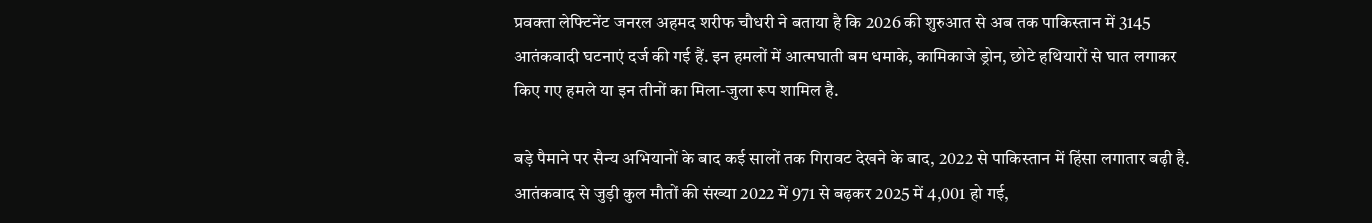प्रवक्ता लेफ्टिनेंट जनरल अहमद शरीफ चौधरी ने बताया है कि 2026 की शुरुआत से अब तक पाकिस्तान में 3145 आतंकवादी घटनाएं दर्ज की गई हैं. इन हमलों में आत्मघाती बम धमाके, कामिकाजे ड्रोन, छोटे हथियारों से घात लगाकर किए गए हमले या इन तीनों का मिला-जुला रूप शामिल है.

बड़े पैमाने पर सैन्य अभियानों के बाद कई सालों तक गिरावट देखने के बाद, 2022 से पाकिस्तान में हिंसा लगातार बढ़ी है. आतंकवाद से जुड़ी कुल मौतों की संख्या 2022 में 971 से बढ़कर 2025 में 4,001 हो गई,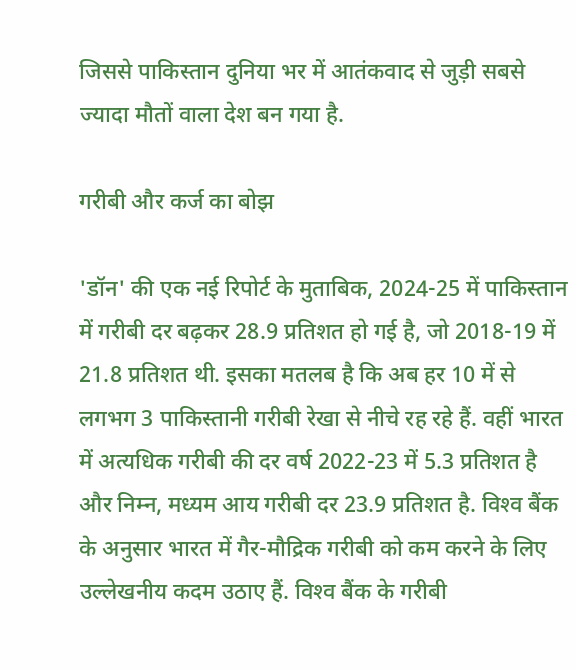जिससे पाकिस्तान दुनिया भर में आतंकवाद से जुड़ी सबसे ज्यादा मौतों वाला देश बन गया है.

गरीबी और कर्ज का बोझ

'डॉन' की एक नई रिपोर्ट के मुताबिक, 2024-25 में पाकिस्तान में गरीबी दर बढ़कर 28.9 प्रतिशत हो गई है, जो 2018-19 में 21.8 प्रतिशत थी. इसका मतलब है कि अब हर 10 में से लगभग 3 पाकिस्तानी गरीबी रेखा से नीचे रह रहे हैं. वहीं भारत में अत्‍यधिक गरीबी की दर वर्ष 2022-23 में 5.3 प्रतिशत है और निम्‍न, मध्‍यम आय गरीबी दर 23.9 प्रतिशत है. विश्‍व बैंक के अनुसार भारत में गैर-मौद्रिक गरीबी को कम करने के लिए उल्‍लेखनीय कदम उठाए हैं. विश्‍व बैंक के गरीबी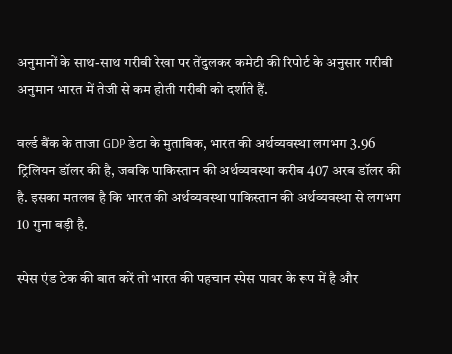अनुमानों के साथ-साथ गरीबी रेखा पर तेंदुलकर कमेटी की रिपोर्ट के अनुसार गरीबी अनुमान भारत में तेजी से कम होती गरीबी को दर्शाते हैं.

वर्ल्ड बैंक के ताजा GDP डेटा के मुताबिक, भारत की अर्थव्यवस्था लगभग 3.96 ट्रिलियन डॉलर की है, जबकि पाकिस्तान की अर्थव्यवस्था करीब 407 अरब डॉलर की है. इसका मतलब है कि भारत की अर्थव्यवस्था पाकिस्तान की अर्थव्यवस्था से लगभग 10 गुना बड़ी है.

स्पेस एंड टेक की बात करें तो भारत की पहचान स्पेस पावर के रूप में है और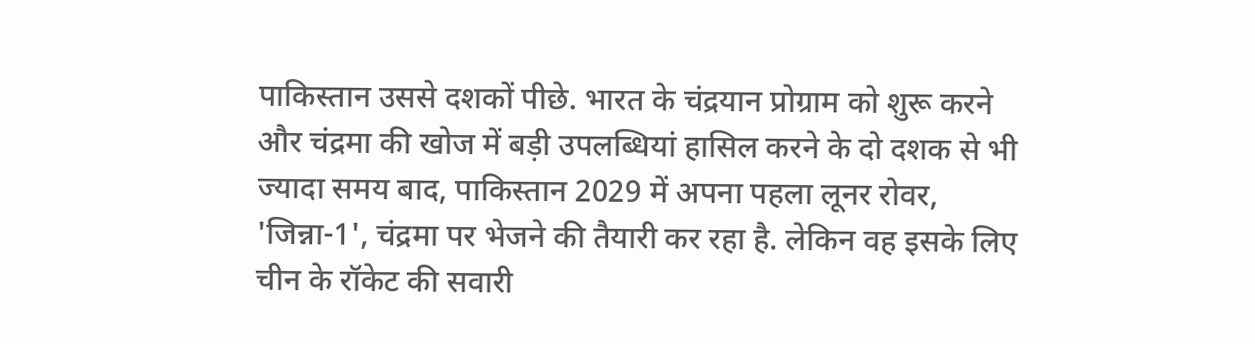पाकिस्तान उससे दशकों पीछे. भारत के चंद्रयान प्रोग्राम को शुरू करने और चंद्रमा की खोज में बड़ी उपलब्धियां हासिल करने के दो दशक से भी ज्यादा समय बाद, पाकिस्तान 2029 में अपना पहला लूनर रोवर, 'जिन्ना-1', चंद्रमा पर भेजने की तैयारी कर रहा है. लेकिन वह इसके लिए चीन के रॉकेट की सवारी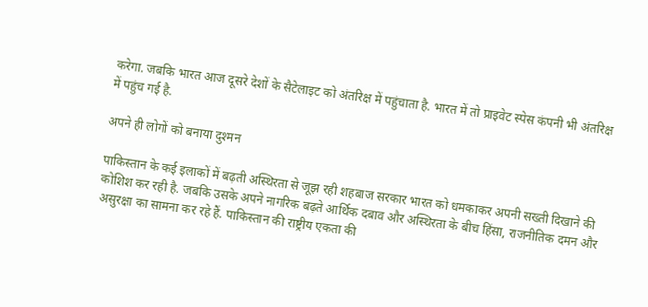करेगा. जबकि भारत आज दूसरे देशों के सैटेलाइट को अंतरिक्ष में पहुंचाता है. भारत में तो प्राइवेट स्पेस कंपनी भी अंतरिक्ष में पहुंच गई है.

अपने ही लोगों को बनाया दुश्मन

पाकिस्तान के कई इलाकों में बढ़ती अस्थिरता से जूझ रही शहबाज सरकार भारत को धमकाकर अपनी सख्ती दिखाने की कोशिश कर रही है. जबकि उसके अपने नागरिक बढ़ते आर्थिक दबाव और अस्थिरता के बीच हिंसा, राजनीतिक दमन और असुरक्षा का सामना कर रहे हैं. पाकिस्तान की राष्ट्रीय एकता की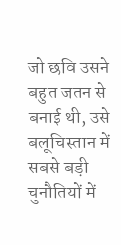जो छवि उसने बहुत जतन से बनाई थी, उसे बलूचिस्तान में सबसे बड़ी चुनौतियों में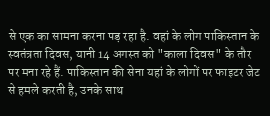से एक का सामना करना पड़ रहा है. वहां के लोग पाकिस्तान के स्वतंत्रता दिवस, यानी 14 अगस्त को "काला दिवस" के तौर पर मना रहे हैं. पाकिस्तान की सेना यहां के लोगों पर फाइटर जेट से हमले करती है, उनके साथ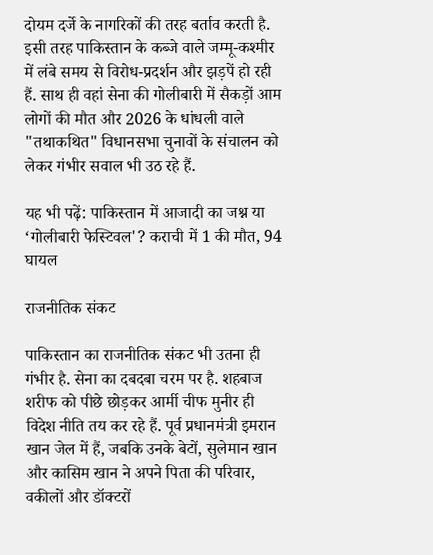दोयम दर्जे के नागरिकों की तरह बर्ताव करती है. इसी तरह पाकिस्तान के कब्जे वाले जम्मू-कश्मीर में लंबे समय से विरोध-प्रदर्शन और झड़पें हो रही हैं. साथ ही वहां सेना की गोलीबारी में सैकड़ों आम लोगों की मौत और 2026 के धांधली वाले "तथाकथित" विधानसभा चुनावों के संचालन को लेकर गंभीर सवाल भी उठ रहे हैं.

यह भी पढ़ें: पाकिस्तान में आजादी का जश्न या ‘गोलीबारी फेस्टिवल'? कराची में 1 की मौत, 94 घायल

राजनीतिक संकट

पाकिस्तान का राजनीतिक संकट भी उतना ही गंभीर है. सेना का दबदबा चरम पर है. शहबाज शरीफ को पीछे छोड़कर आर्मी चीफ मुनीर ही विदेश नीति तय कर रहे हैं. पूर्व प्रधानमंत्री इमरान खान जेल में हैं, जबकि उनके बेटों, सुलेमान खान और कासिम खान ने अपने पिता की परिवार, वकीलों और डॉक्टरों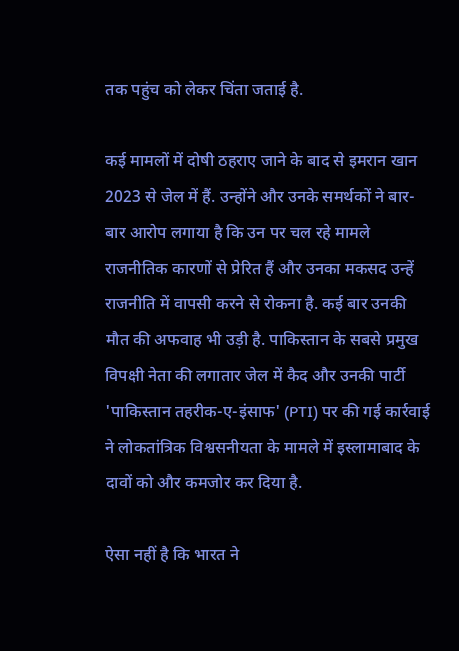तक पहुंच को लेकर चिंता जताई है.

कई मामलों में दोषी ठहराए जाने के बाद से इमरान खान 2023 से जेल में हैं. उन्होंने और उनके समर्थकों ने बार-बार आरोप लगाया है कि उन पर चल रहे मामले राजनीतिक कारणों से प्रेरित हैं और उनका मकसद उन्हें राजनीति में वापसी करने से रोकना है. कई बार उनकी मौत की अफवाह भी उड़ी है. पाकिस्तान के सबसे प्रमुख विपक्षी नेता की लगातार जेल में कैद और उनकी पार्टी 'पाकिस्तान तहरीक-ए-इंसाफ' (PTI) पर की गई कार्रवाई ने लोकतांत्रिक विश्वसनीयता के मामले में इस्लामाबाद के दावों को और कमजोर कर दिया है.

ऐसा नहीं है कि भारत ने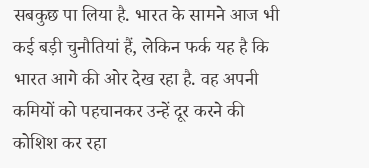सबकुछ पा लिया है. भारत के सामने आज भी कई बड़ी चुनौतियां हैं, लेकिन फर्क यह है कि भारत आगे की ओर देख रहा है. वह अपनी कमियों को पहचानकर उन्हें दूर करने की कोशिश कर रहा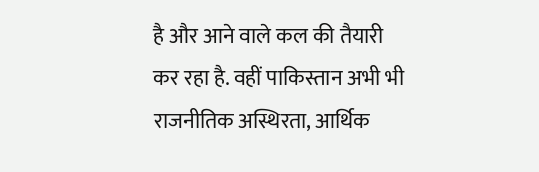है और आने वाले कल की तैयारी कर रहा है. वहीं पाकिस्तान अभी भी राजनीतिक अस्थिरता, आर्थिक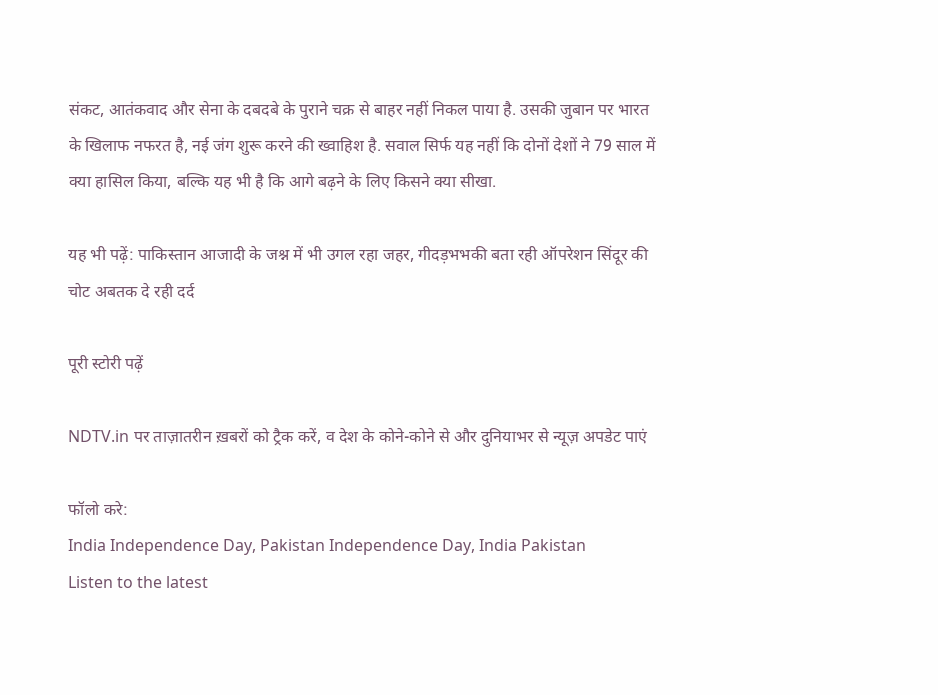संकट, आतंकवाद और सेना के दबदबे के पुराने चक्र से बाहर नहीं निकल पाया है. उसकी जुबान पर भारत के खिलाफ नफरत है, नई जंग शुरू करने की ख्वाहिश है. सवाल सिर्फ यह नहीं कि दोनों देशों ने 79 साल में क्या हासिल किया, बल्कि यह भी है कि आगे बढ़ने के लिए किसने क्या सीखा.

यह भी पढ़ें: पाकिस्तान आजादी के जश्न में भी उगल रहा जहर, गीदड़भभकी बता रही ऑपरेशन सिंदूर की चोट अबतक दे रही दर्द

पूरी स्टोरी पढ़ें

NDTV.in पर ताज़ातरीन ख़बरों को ट्रैक करें, व देश के कोने-कोने से और दुनियाभर से न्यूज़ अपडेट पाएं

फॉलो करे:
India Independence Day, Pakistan Independence Day, India Pakistan
Listen to the latest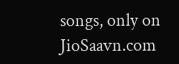songs, only on JioSaavn.com